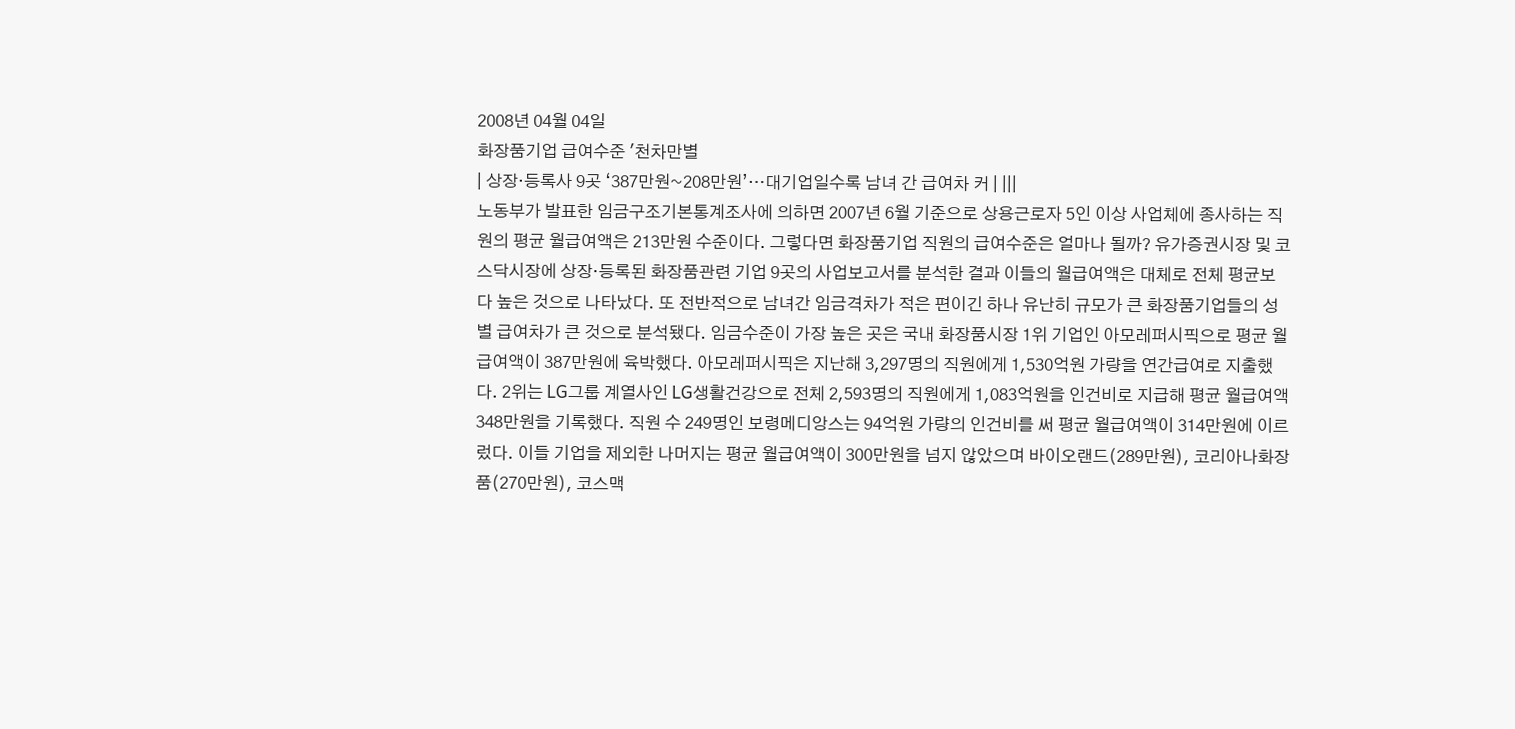2008년 04월 04일
화장품기업 급여수준 '천차만별
| 상장·등록사 9곳 ‘387만원~208만원’…대기업일수록 남녀 간 급여차 커 | |||
노동부가 발표한 임금구조기본통계조사에 의하면 2007년 6월 기준으로 상용근로자 5인 이상 사업체에 종사하는 직원의 평균 월급여액은 213만원 수준이다. 그렇다면 화장품기업 직원의 급여수준은 얼마나 될까? 유가증권시장 및 코스닥시장에 상장·등록된 화장품관련 기업 9곳의 사업보고서를 분석한 결과 이들의 월급여액은 대체로 전체 평균보다 높은 것으로 나타났다. 또 전반적으로 남녀간 임금격차가 적은 편이긴 하나 유난히 규모가 큰 화장품기업들의 성별 급여차가 큰 것으로 분석됐다. 임금수준이 가장 높은 곳은 국내 화장품시장 1위 기업인 아모레퍼시픽으로 평균 월급여액이 387만원에 육박했다. 아모레퍼시픽은 지난해 3,297명의 직원에게 1,530억원 가량을 연간급여로 지출했다. 2위는 LG그룹 계열사인 LG생활건강으로 전체 2,593명의 직원에게 1,083억원을 인건비로 지급해 평균 월급여액 348만원을 기록했다. 직원 수 249명인 보령메디앙스는 94억원 가량의 인건비를 써 평균 월급여액이 314만원에 이르렀다. 이들 기업을 제외한 나머지는 평균 월급여액이 300만원을 넘지 않았으며 바이오랜드(289만원), 코리아나화장품(270만원), 코스맥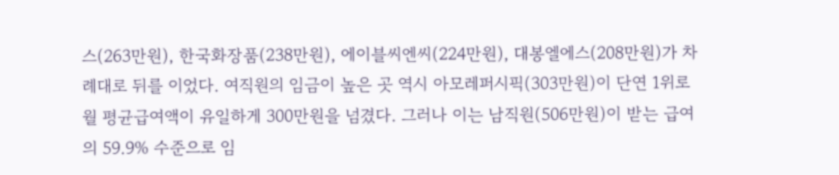스(263만원), 한국화장품(238만원), 에이블씨엔씨(224만원), 대봉엘에스(208만원)가 차례대로 뒤를 이었다. 여직원의 임금이 높은 곳 역시 아모레퍼시픽(303만원)이 단연 1위로 월 평균급여액이 유일하게 300만원을 넘겼다. 그러나 이는 남직원(506만원)이 받는 급여의 59.9% 수준으로 임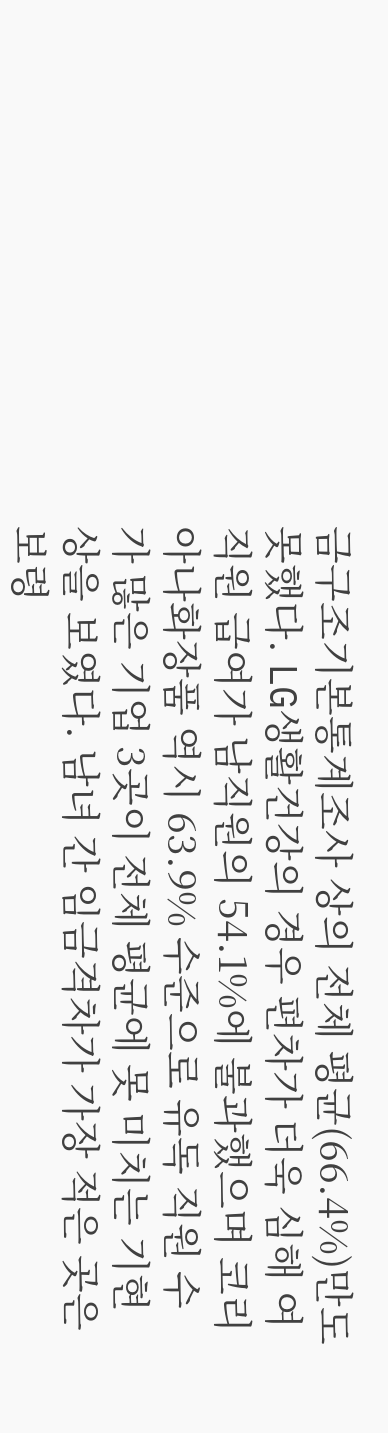금구조기본통계조사 상의 전체 평균(66.4%)만도 못했다. LG생활건강의 경우 편차가 더욱 심해 여직원 급여가 남직원의 54.1%에 불과했으며 코리아나화장품 역시 63.9% 수준으로 유독 직원 수가 많은 기업 3곳이 전체 평균에 못 미치는 기현상을 보였다. 남녀 간 임금격차가 가장 적은 곳은 보령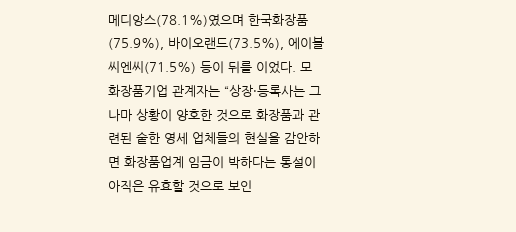메디앙스(78.1%)였으며 한국화장품(75.9%), 바이오랜드(73.5%), 에이블씨엔씨(71.5%) 등이 뒤를 이었다. 모 화장품기업 관계자는 “상장·등록사는 그나마 상황이 양호한 것으로 화장품과 관련된 숱한 영세 업체들의 현실을 감안하면 화장품업계 임금이 박하다는 통설이 아직은 유효할 것으로 보인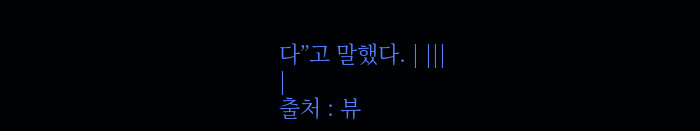다”고 말했다. | |||
|
출처 : 뷰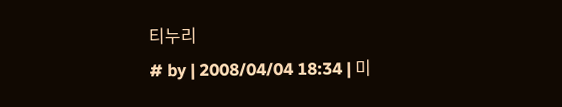티누리
# by | 2008/04/04 18:34 | 미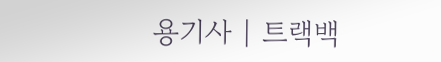용기사 | 트랙백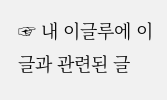☞ 내 이글루에 이 글과 관련된 글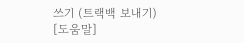쓰기 (트랙백 보내기) [도움말]